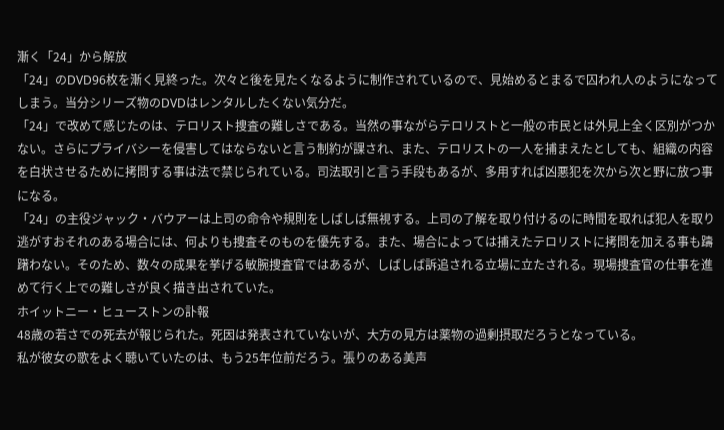漸く「24」から解放
「24」のDVD96枚を漸く見終った。次々と後を見たくなるように制作されているので、見始めるとまるで囚われ人のようになってしまう。当分シリーズ物のDVDはレンタルしたくない気分だ。
「24」で改めて感じたのは、テロリスト捜査の難しさである。当然の事ながらテロリストと一般の市民とは外見上全く区別がつかない。さらにプライバシーを侵害してはならないと言う制約が課され、また、テロリストの一人を捕まえたとしても、組織の内容を白状させるために拷問する事は法で禁じられている。司法取引と言う手段もあるが、多用すれば凶悪犯を次から次と野に放つ事になる。
「24」の主役ジャック・バウアーは上司の命令や規則をしばしば無視する。上司の了解を取り付けるのに時間を取れば犯人を取り逃がすおそれのある場合には、何よりも捜査そのものを優先する。また、場合によっては捕えたテロリストに拷問を加える事も躊躇わない。そのため、数々の成果を挙げる敏腕捜査官ではあるが、しばしば訴追される立場に立たされる。現場捜査官の仕事を進めて行く上での難しさが良く描き出されていた。
ホイットニー・ヒューストンの訃報
48歳の若さでの死去が報じられた。死因は発表されていないが、大方の見方は薬物の過剰摂取だろうとなっている。
私が彼女の歌をよく聴いていたのは、もう25年位前だろう。張りのある美声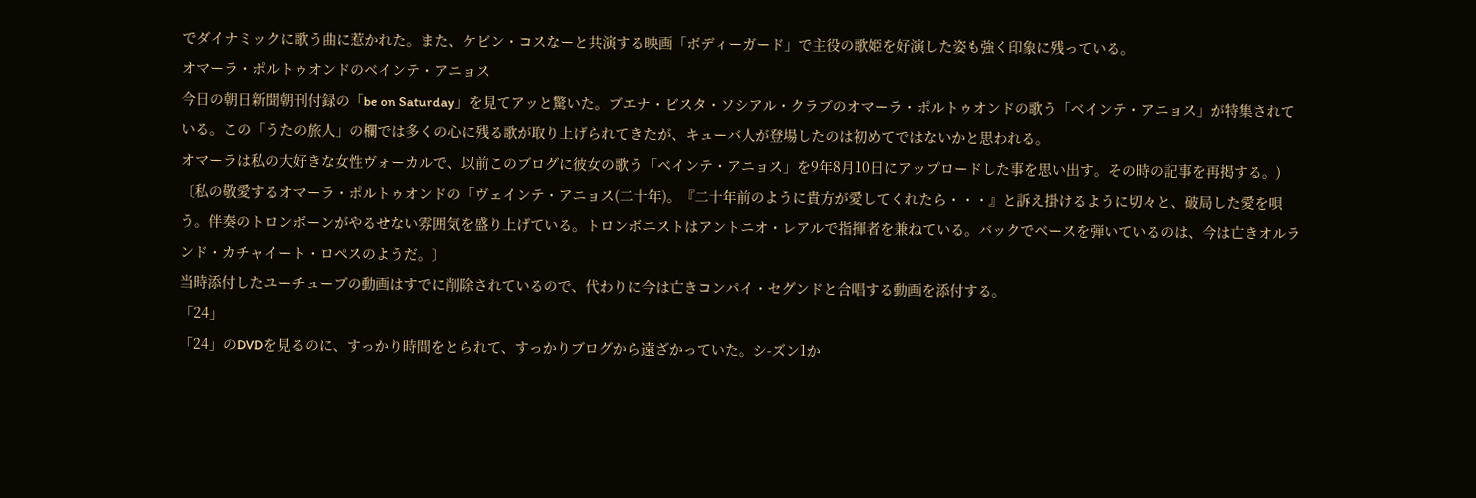でダイナミックに歌う曲に惹かれた。また、ケビン・コスなーと共演する映画「ボディーガード」で主役の歌姫を好演した姿も強く印象に残っている。
オマーラ・ポルトゥオンドのベインテ・アニョス
今日の朝日新聞朝刊付録の「be on Saturday」を見てアッと驚いた。ブエナ・ビスタ・ソシアル・クラブのオマーラ・ポルトゥオンドの歌う「ベインテ・アニョス」が特集されている。この「うたの旅人」の欄では多くの心に残る歌が取り上げられてきたが、キューバ人が登場したのは初めてではないかと思われる。
オマーラは私の大好きな女性ヴォーカルで、以前このブログに彼女の歌う「ベインテ・アニョス」を9年8月10日にアップロードした事を思い出す。その時の記事を再掲する。)
〔私の敬愛するオマーラ・ポルトゥオンドの「ヴェインテ・アニョス(二十年)。『二十年前のように貴方が愛してくれたら・・・』と訴え掛けるように切々と、破局した愛を唄う。伴奏のトロンボーンがやるせない雰囲気を盛り上げている。トロンボニストはアントニオ・レアルで指揮者を兼ねている。バックでベースを弾いているのは、今は亡きオルランド・カチャイート・ロペスのようだ。〕
当時添付したユーチューブの動画はすでに削除されているので、代わりに今は亡きコンパイ・セグンドと合唱する動画を添付する。
「24」
「24」のDVDを見るのに、すっかり時間をとられて、すっかりブログから遠ざかっていた。シ-ズン1か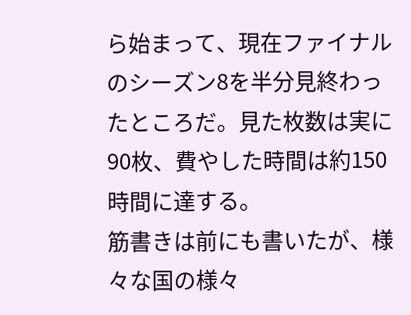ら始まって、現在ファイナルのシーズン8を半分見終わったところだ。見た枚数は実に90枚、費やした時間は約150時間に達する。
筋書きは前にも書いたが、様々な国の様々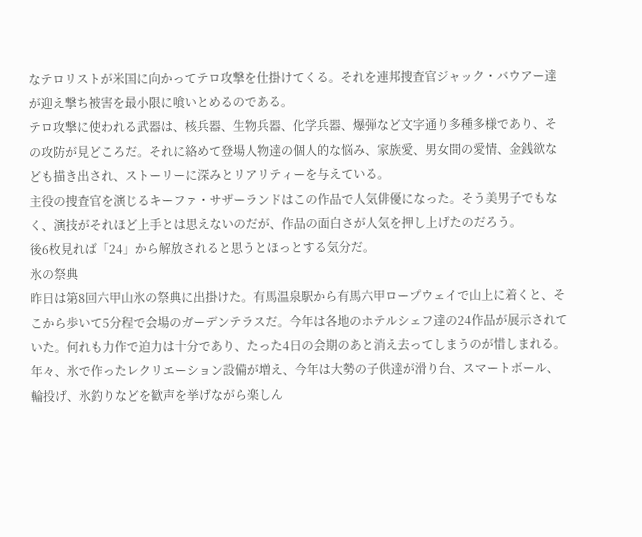なテロリストが米国に向かってテロ攻撃を仕掛けてくる。それを連邦捜査官ジャック・バウアー達が迎え撃ち被害を最小限に喰いとめるのである。
テロ攻撃に使われる武器は、核兵器、生物兵器、化学兵器、爆弾など文字通り多種多様であり、その攻防が見どころだ。それに絡めて登場人物達の個人的な悩み、家族愛、男女間の愛情、金銭欲なども描き出され、ストーリーに深みとリアリティーを与えている。
主役の捜査官を演じるキーファ・サザーランドはこの作品で人気俳優になった。そう美男子でもなく、演技がそれほど上手とは思えないのだが、作品の面白さが人気を押し上げたのだろう。
後6枚見れば「24」から解放されると思うとほっとする気分だ。
氷の祭典
昨日は第8回六甲山氷の祭典に出掛けた。有馬温泉駅から有馬六甲ロープウェイで山上に着くと、そこから歩いて5分程で会場のガーデンテラスだ。今年は各地のホテルシェフ達の24作品が展示されていた。何れも力作で迫力は十分であり、たった4日の会期のあと消え去ってしまうのが惜しまれる。
年々、氷で作ったレクリエーション設備が増え、今年は大勢の子供達が滑り台、スマートボール、輪投げ、氷釣りなどを歓声を挙げながら楽しん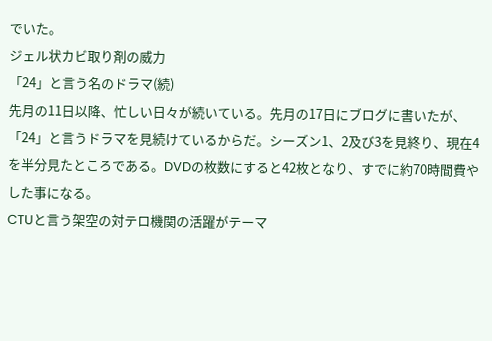でいた。
ジェル状カビ取り剤の威力
「24」と言う名のドラマ(続)
先月の11日以降、忙しい日々が続いている。先月の17日にブログに書いたが、「24」と言うドラマを見続けているからだ。シーズン1、2及び3を見終り、現在4を半分見たところである。DVDの枚数にすると42枚となり、すでに約70時間費やした事になる。
CTUと言う架空の対テロ機関の活躍がテーマ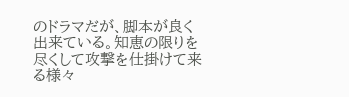のドラマだが、脚本が良く出来ている。知恵の限りを尽くして攻撃を仕掛けて来る様々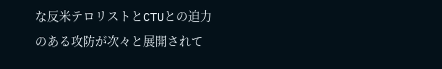な反米テロリストとCTUとの迫力のある攻防が次々と展開されて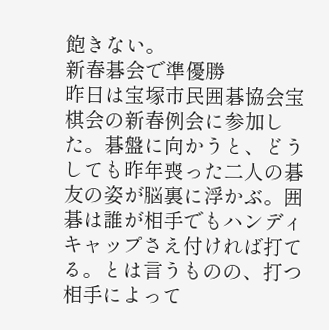飽きない。
新春碁会で準優勝
昨日は宝塚市民囲碁協会宝棋会の新春例会に参加した。碁盤に向かうと、どうしても昨年喪った二人の碁友の姿が脳裏に浮かぶ。囲碁は誰が相手でもハンディキャップさえ付ければ打てる。とは言うものの、打つ相手によって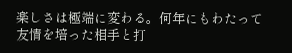楽しさは極端に変わる。何年にもわたって友情を培った相手と打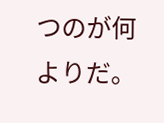つのが何よりだ。